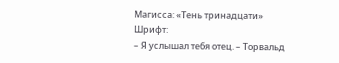Магисса: «Тень тринадцати»
Шрифт:
– Я услышал тебя отец. – Торвальд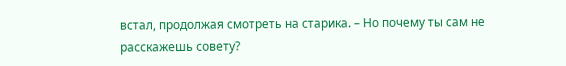встал, продолжая смотреть на старика. – Но почему ты сам не расскажешь совету?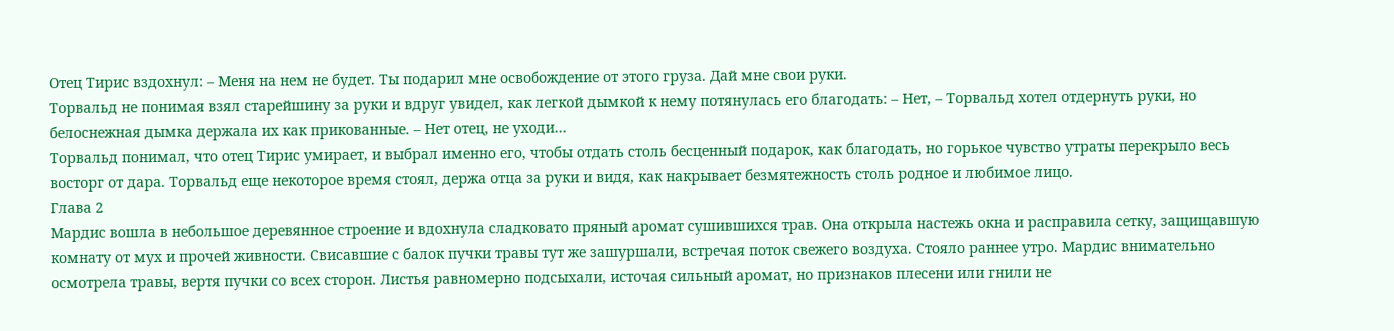Отец Тирис вздохнул: – Меня на нем не будет. Ты подарил мне освобождение от этого груза. Дай мне свои руки.
Торвальд не понимая взял старейшину за руки и вдруг увидел, как легкой дымкой к нему потянулась его благодать: – Нет, – Торвальд хотел отдернуть руки, но белоснежная дымка держала их как прикованные. – Нет отец, не уходи…
Торвальд понимал, что отец Тирис умирает, и выбрал именно его, чтобы отдать столь бесценный подарок, как благодать, но горькое чувство утраты перекрыло весь восторг от дара. Торвальд еще некоторое время стоял, держа отца за руки и видя, как накрывает безмятежность столь родное и любимое лицо.
Глава 2
Мардис вошла в небольшое деревянное строение и вдохнула сладковато пряный аромат сушившихся трав. Она открыла настежь окна и расправила сетку, защищавшую комнату от мух и прочей живности. Свисавшие с балок пучки травы тут же зашуршали, встречая поток свежего воздуха. Стояло раннее утро. Мардис внимательно осмотрела травы, вертя пучки со всех сторон. Листья равномерно подсыхали, источая сильный аромат, но признаков плесени или гнили не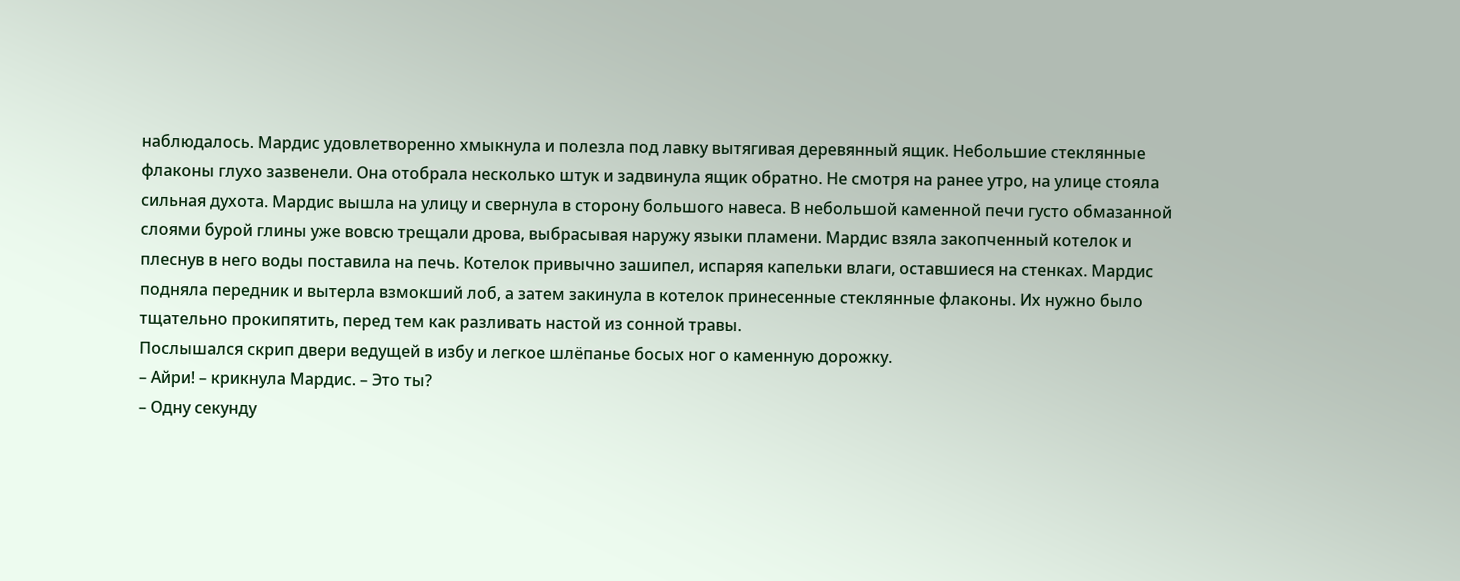наблюдалось. Мардис удовлетворенно хмыкнула и полезла под лавку вытягивая деревянный ящик. Небольшие стеклянные флаконы глухо зазвенели. Она отобрала несколько штук и задвинула ящик обратно. Не смотря на ранее утро, на улице стояла сильная духота. Мардис вышла на улицу и свернула в сторону большого навеса. В небольшой каменной печи густо обмазанной слоями бурой глины уже вовсю трещали дрова, выбрасывая наружу языки пламени. Мардис взяла закопченный котелок и плеснув в него воды поставила на печь. Котелок привычно зашипел, испаряя капельки влаги, оставшиеся на стенках. Мардис подняла передник и вытерла взмокший лоб, а затем закинула в котелок принесенные стеклянные флаконы. Их нужно было тщательно прокипятить, перед тем как разливать настой из сонной травы.
Послышался скрип двери ведущей в избу и легкое шлёпанье босых ног о каменную дорожку.
– Айри! – крикнула Мардис. – Это ты?
– Одну секунду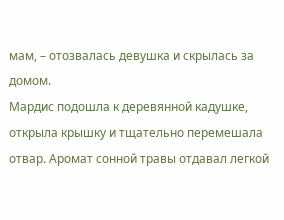мам, – отозвалась девушка и скрылась за домом.
Мардис подошла к деревянной кадушке, открыла крышку и тщательно перемешала отвар. Аромат сонной травы отдавал легкой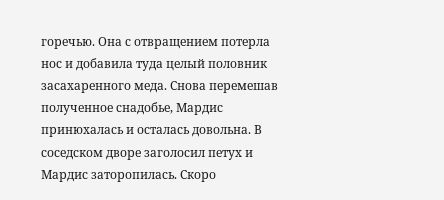горечью. Она с отвращением потерла нос и добавила туда целый половник засахаренного меда. Снова перемешав полученное снадобье, Мардис принюхалась и осталась довольна. В соседском дворе заголосил петух и Мардис заторопилась. Скоро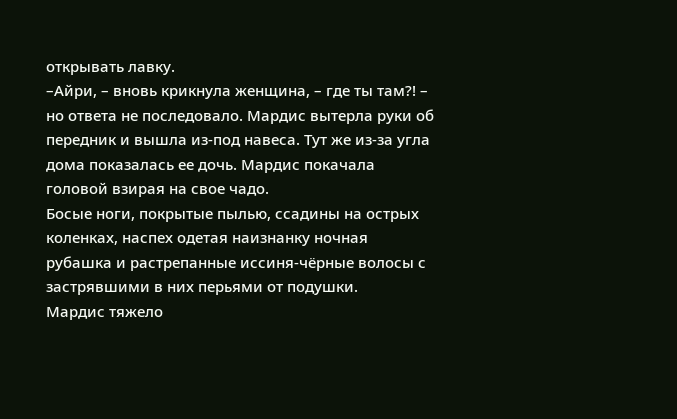открывать лавку.
–Айри, – вновь крикнула женщина, – где ты там?! – но ответа не последовало. Мардис вытерла руки об передник и вышла из-под навеса. Тут же из-за угла дома показалась ее дочь. Мардис покачала головой взирая на свое чадо.
Босые ноги, покрытые пылью, ссадины на острых коленках, наспех одетая наизнанку ночная рубашка и растрепанные иссиня-чёрные волосы с застрявшими в них перьями от подушки.
Мардис тяжело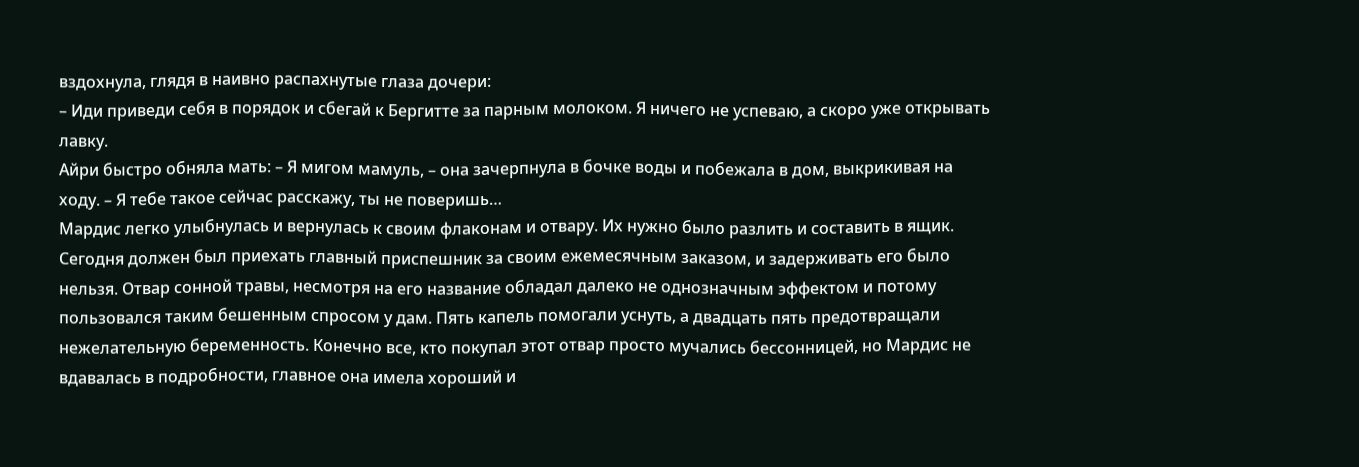вздохнула, глядя в наивно распахнутые глаза дочери:
– Иди приведи себя в порядок и сбегай к Бергитте за парным молоком. Я ничего не успеваю, а скоро уже открывать лавку.
Айри быстро обняла мать: – Я мигом мамуль, – она зачерпнула в бочке воды и побежала в дом, выкрикивая на ходу. – Я тебе такое сейчас расскажу, ты не поверишь…
Мардис легко улыбнулась и вернулась к своим флаконам и отвару. Их нужно было разлить и составить в ящик. Сегодня должен был приехать главный приспешник за своим ежемесячным заказом, и задерживать его было нельзя. Отвар сонной травы, несмотря на его название обладал далеко не однозначным эффектом и потому пользовался таким бешенным спросом у дам. Пять капель помогали уснуть, а двадцать пять предотвращали нежелательную беременность. Конечно все, кто покупал этот отвар просто мучались бессонницей, но Мардис не вдавалась в подробности, главное она имела хороший и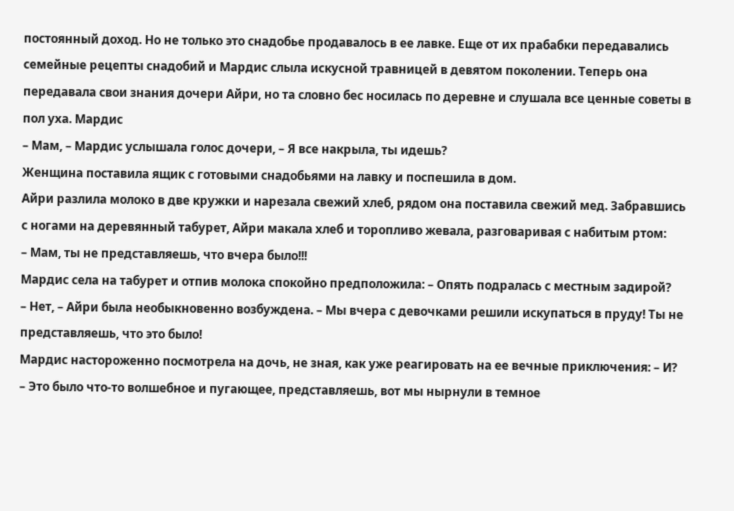постоянный доход. Но не только это снадобье продавалось в ее лавке. Еще от их прабабки передавались семейные рецепты снадобий и Мардис слыла искусной травницей в девятом поколении. Теперь она передавала свои знания дочери Айри, но та словно бес носилась по деревне и слушала все ценные советы в пол уха. Мардис
– Мам, – Мардис услышала голос дочери, – Я все накрыла, ты идешь?
Женщина поставила ящик с готовыми снадобьями на лавку и поспешила в дом.
Айри разлила молоко в две кружки и нарезала свежий хлеб, рядом она поставила свежий мед. Забравшись с ногами на деревянный табурет, Айри макала хлеб и торопливо жевала, разговаривая с набитым ртом:
– Мам, ты не представляешь, что вчера было!!!
Мардис села на табурет и отпив молока спокойно предположила: – Опять подралась с местным задирой?
– Нет, – Айри была необыкновенно возбуждена. – Мы вчера с девочками решили искупаться в пруду! Ты не представляешь, что это было!
Мардис настороженно посмотрела на дочь, не зная, как уже реагировать на ее вечные приключения: – И?
– Это было что-то волшебное и пугающее, представляешь, вот мы нырнули в темное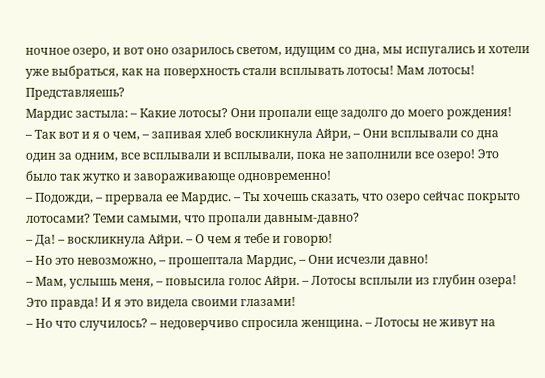ночное озеро, и вот оно озарилось светом, идущим со дна, мы испугались и хотели уже выбраться, как на поверхность стали всплывать лотосы! Мам лотосы! Представляешь?
Мардис застыла: – Какие лотосы? Они пропали еще задолго до моего рождения!
– Так вот и я о чем, – запивая хлеб воскликнула Айри, – Они всплывали со дна один за одним, все всплывали и всплывали, пока не заполнили все озеро! Это было так жутко и завораживающе одновременно!
– Подожди, – прервала ее Мардис. – Ты хочешь сказать, что озеро сейчас покрыто лотосами? Теми самыми, что пропали давным-давно?
– Да! – воскликнула Айри. – О чем я тебе и говорю!
– Но это невозможно, – прошептала Мардис, – Они исчезли давно!
– Мам, услышь меня, – повысила голос Айри. – Лотосы всплыли из глубин озера! Это правда! И я это видела своими глазами!
– Но что случилось? – недоверчиво спросила женщина. – Лотосы не живут на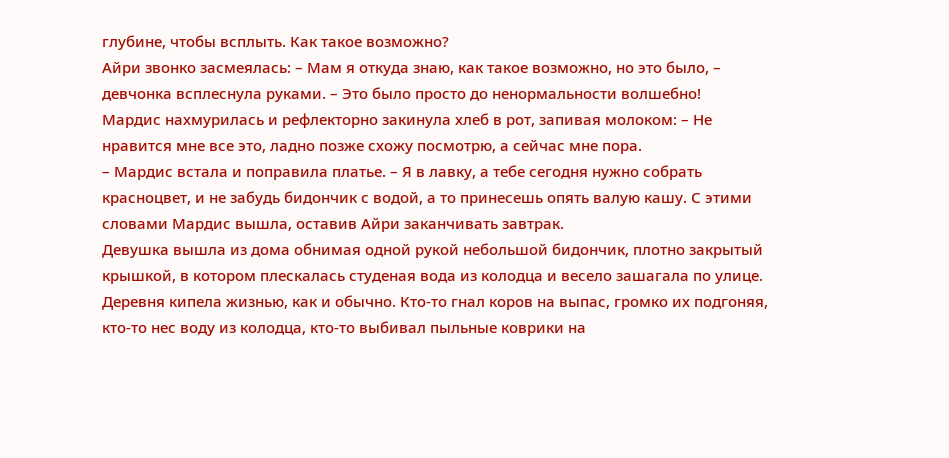глубине, чтобы всплыть. Как такое возможно?
Айри звонко засмеялась: – Мам я откуда знаю, как такое возможно, но это было, – девчонка всплеснула руками. – Это было просто до ненормальности волшебно!
Мардис нахмурилась и рефлекторно закинула хлеб в рот, запивая молоком: – Не нравится мне все это, ладно позже схожу посмотрю, а сейчас мне пора.
– Мардис встала и поправила платье. – Я в лавку, а тебе сегодня нужно собрать красноцвет, и не забудь бидончик с водой, а то принесешь опять валую кашу. С этими словами Мардис вышла, оставив Айри заканчивать завтрак.
Девушка вышла из дома обнимая одной рукой небольшой бидончик, плотно закрытый крышкой, в котором плескалась студеная вода из колодца и весело зашагала по улице. Деревня кипела жизнью, как и обычно. Кто-то гнал коров на выпас, громко их подгоняя, кто-то нес воду из колодца, кто-то выбивал пыльные коврики на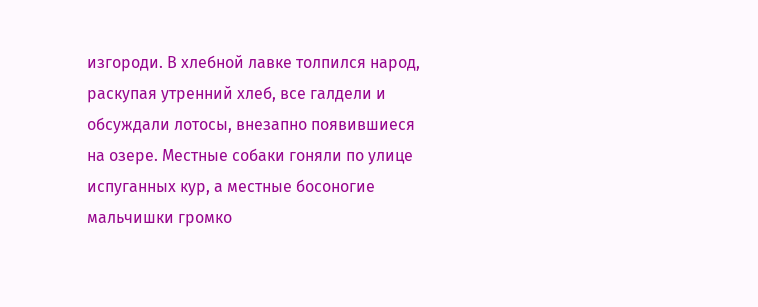изгороди. В хлебной лавке толпился народ, раскупая утренний хлеб, все галдели и обсуждали лотосы, внезапно появившиеся на озере. Местные собаки гоняли по улице испуганных кур, а местные босоногие мальчишки громко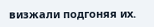визжали подгоняя их.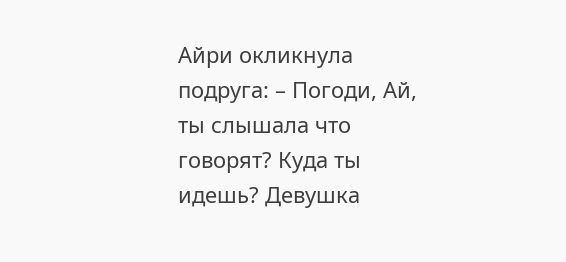Айри окликнула подруга: – Погоди, Ай, ты слышала что говорят? Куда ты идешь? Девушка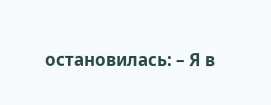остановилась: – Я в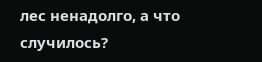лес ненадолго, а что случилось?